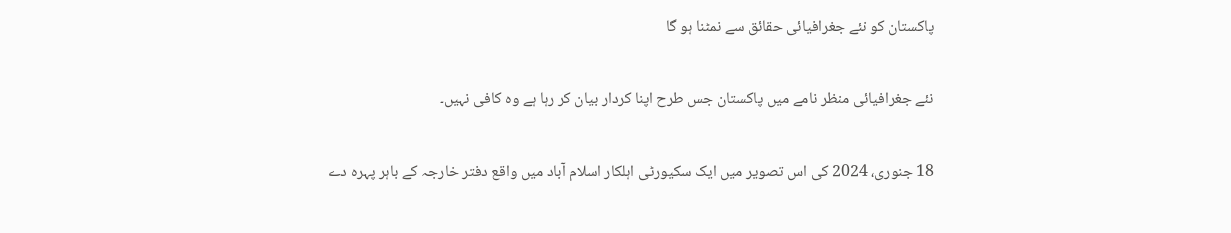پاکستان کو نئے جغرافیائی حقائق سے نمٹنا ہو گا

نئے جغرافیائی منظر نامے میں پاکستان جس طرح اپنا کردار بیان کر رہا ہے وہ کافی نہیں۔

18 جنوری، 2024 کی اس تصویر میں ایک سکیورٹی اہلکار اسلام آباد میں واقع دفتر خارجہ کے باہر پہرہ دے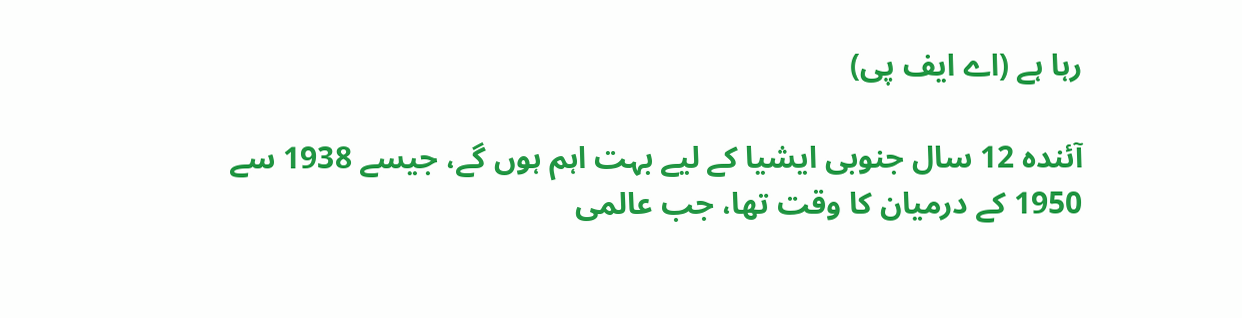رہا ہے (اے ایف پی)

آئندہ 12 سال جنوبی ایشیا کے لیے بہت اہم ہوں گے، جیسے 1938 سے 1950 کے درمیان کا وقت تھا، جب عالمی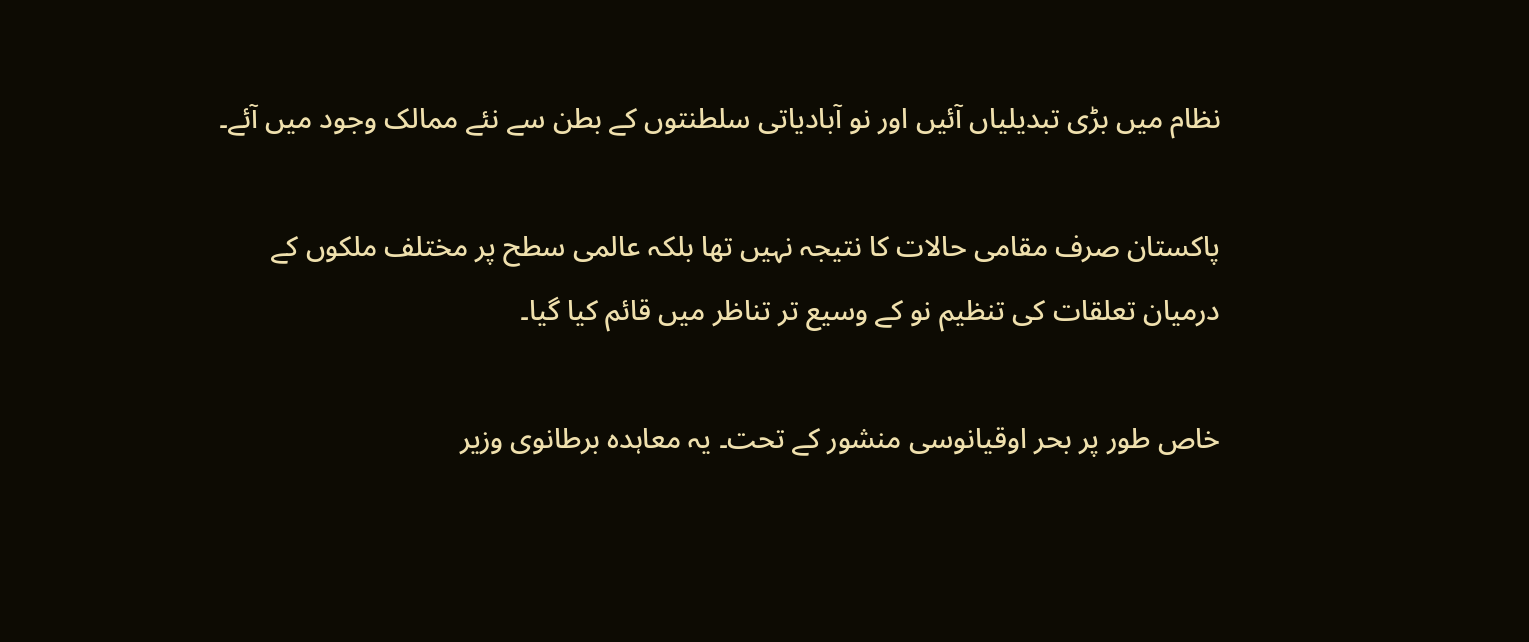نظام میں بڑی تبدیلیاں آئیں اور نو آبادیاتی سلطنتوں کے بطن سے نئے ممالک وجود میں آئے۔

پاکستان صرف مقامی حالات کا نتیجہ نہیں تھا بلکہ عالمی سطح پر مختلف ملکوں کے درمیان تعلقات کی تنظیم نو کے وسیع تر تناظر میں قائم کیا گیا۔

خاص طور پر بحر اوقیانوسی منشور کے تحت۔ یہ معاہدہ برطانوی وزیر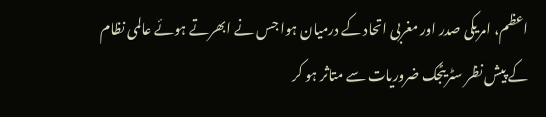اعظم، امریکی صدر اور مغربی اتحاد کے درمیان ہوا جس نے ابھرتے ہوئے عالمی نظام کے پیش نظر سٹریٹجک ضروریات سے متاثر ہو کر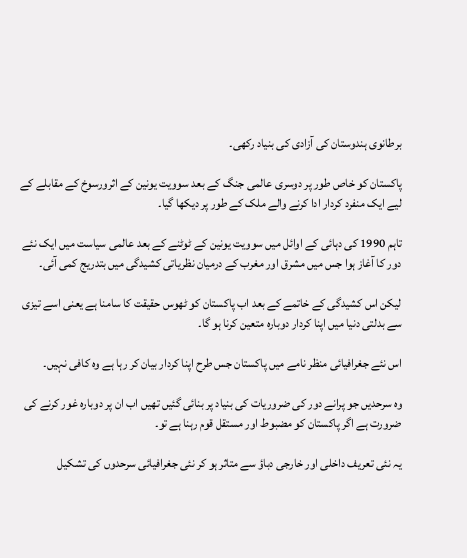برطانوی ہندوستان کی آزادی کی بنیاد رکھی۔

پاکستان کو خاص طور پر دوسری عالمی جنگ کے بعد سوویت یونین کے اثرورسوخ کے مقابلے کے لیے ایک منفرد کردار ادا کرنے والے ملک کے طور پر دیکھا گیا۔

تاہم 1990 کی دہائی کے اوائل میں سوویت یونین کے ٹوٹنے کے بعد عالمی سیاست میں ایک نئے دور کا آغاز ہوا جس میں مشرق اور مغرب کے درمیان نظریاتی کشیدگی میں بتدریج کمی آئی۔

لیکن اس کشیدگی کے خاتمے کے بعد اب پاکستان کو ٹھوس حقیقت کا سامنا ہے یعنی اسے تیزی سے بدلتی دنیا میں اپنا کردار دوبارہ متعین کرنا ہو گا۔

اس نئے جغرافیائی منظر نامے میں پاکستان جس طرح اپنا کردار بیان کر رہا ہے وہ کافی نہیں۔

وہ سرحدیں جو پرانے دور کی ضروریات کی بنیاد پر بنائی گئیں تھیں اب ان پر دوبارہ غور کرنے کی ضرورت ہے اگر پاکستان کو مضبوط اور مستقل قوم رہنا ہے تو۔

یہ نئی تعریف داخلی اور خارجی دباؤ سے متاثر ہو کر نئی جغرافیائی سرحدوں کی تشکیل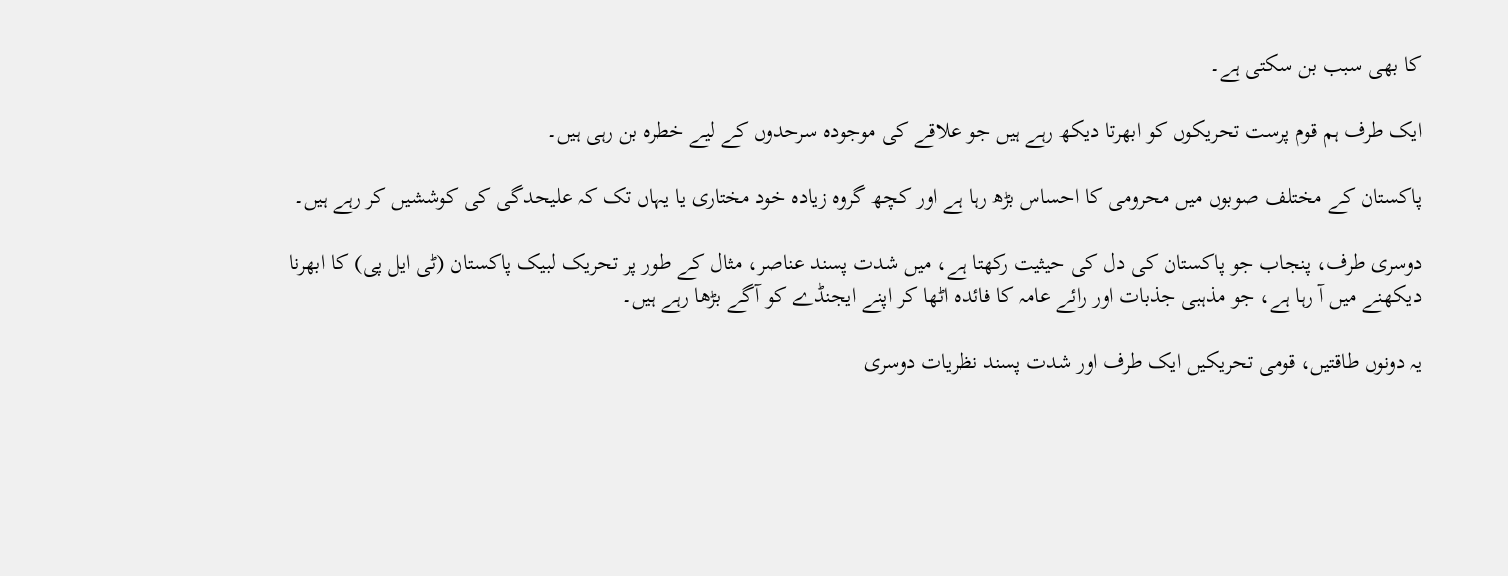کا بھی سبب بن سکتی ہے۔

ایک طرف ہم قوم پرست تحریکوں کو ابھرتا دیکھ رہے ہیں جو علاقے کی موجودہ سرحدوں کے لیے خطرہ بن رہی ہیں۔

پاکستان کے مختلف صوبوں میں محرومی کا احساس بڑھ رہا ہے اور کچھ گروہ زیادہ خود مختاری یا یہاں تک کہ علیحدگی کی کوششیں کر رہے ہیں۔

دوسری طرف، پنجاب جو پاکستان کی دل کی حیثیت رکھتا ہے، میں شدت پسند عناصر، مثال کے طور پر تحریک لبیک پاکستان (ٹی ایل پی) کا ابھرنا دیکھنے میں آ رہا ہے، جو مذہبی جذبات اور رائے عامہ کا فائدہ اٹھا کر اپنے ایجنڈے کو آگے بڑھا رہے ہیں۔

یہ دونوں طاقتیں، قومی تحریکیں ایک طرف اور شدت پسند نظریات دوسری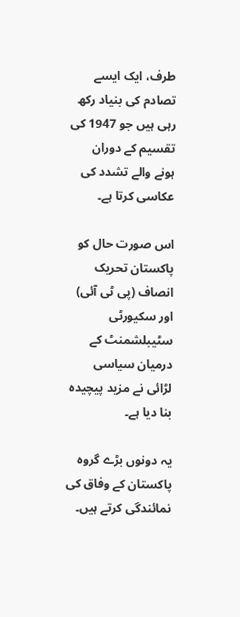طرف، ایک ایسے تصادم کی بنیاد رکھ رہی ہیں جو 1947 کی تقسیم کے دوران ہونے والے تشدد کی عکاسی کرتا ہے۔

اس صورت حال کو پاکستان تحریک انصاف (پی ٹی آئی) اور سکیورٹی سٹیبلشمنٹ کے درمیان سیاسی لڑائی نے مزید پیچیدہ بنا دیا ہے۔

یہ دونوں بڑے گروہ پاکستان کے وفاق کی نمائندگی کرتے ہیں۔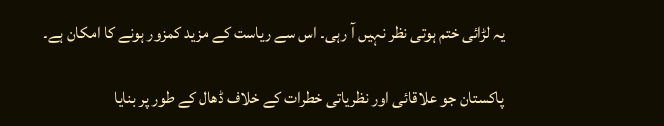یہ لڑائی ختم ہوتی نظر نہیں آ رہی۔ اس سے ریاست کے مزید کمزور ہونے کا امکان ہے۔

پاکستان جو علاقائی اور نظریاتی خطرات کے خلاف ڈھال کے طور پر بنایا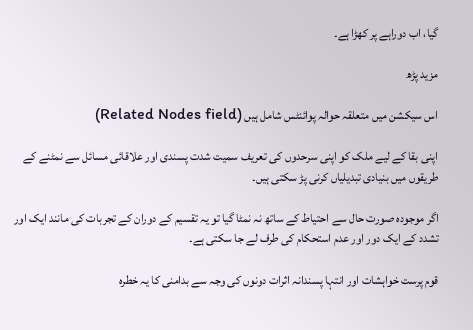گیا، اب دوراہے پر کھڑا ہے۔

مزید پڑھ

اس سیکشن میں متعلقہ حوالہ پوائنٹس شامل ہیں (Related Nodes field)

اپنی بقا کے لیے ملک کو اپنی سرحدوں کی تعریف سمیت شدت پسندی اور علاقائی مسائل سے نمٹنے کے طریقوں میں بنیادی تبدیلیاں کرنی پڑ سکتی ہیں۔

اگر موجودہ صورت حال سے احتیاط کے ساتھ نہ نمٹا گیا تو یہ تقسیم کے دوران کے تجربات کی مانند ایک اور تشدد کے ایک دور اور عدم استحکام کی طرف لے جا سکتی ہے۔

قوم پرست خواہشات اور انتہا پسندانہ اثرات دونوں کی وجہ سے بدامنی کا یہ خطرہ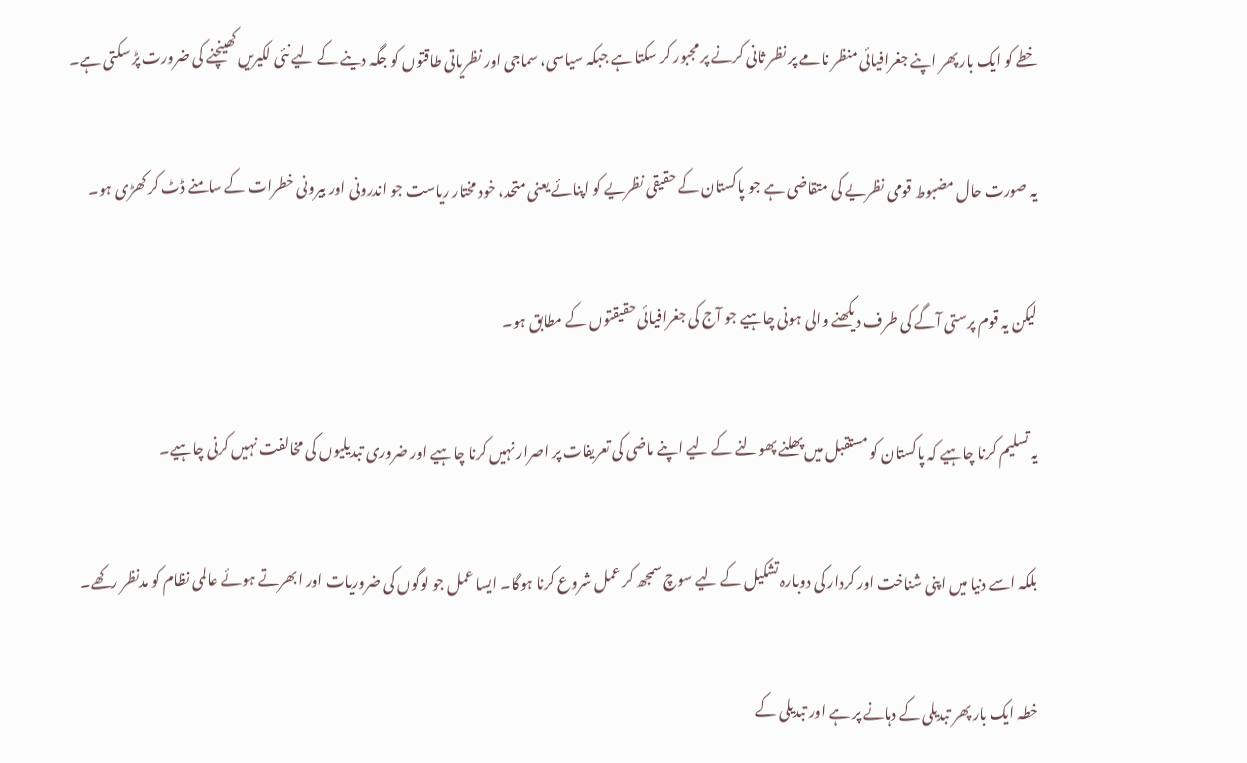خطے کو ایک بار پھر اپنے جغرافیائی منظر نامے پر نظر ثانی کرنے پر مجبور کر سکتا ہے جبکہ سیاسی، سماجی اور نظریاتی طاقتوں کو جگہ دینے کے لیے نئی لکیریں کھینچنے کی ضرورت پڑ سکتی ہے۔

یہ صورت حال مضبوط قومی نظریے کی متقاضی ہے جو پاکستان کے حقیقی نظریے کو اپنائے یعنی متحد، خود مختار ریاست جو اندرونی اور بیرونی خطرات کے سامنے ڈٹ کر کھڑی ہو۔

لیکن یہ قوم پرستی آگے کی طرف دیکھنے والی ہونی چاہیے جو آج کی جغرافیائی حقیقتوں کے مطابق ہو۔

یہ تسلیم کرنا چاہیے کہ پاکستان کو مستقبل میں پھلنے پھولنے کے لیے اپنے ماضی کی تعریفات پر اصرار نہیں کرنا چاہیے اور ضروری تبدیلیوں کی مخالفت نہیں کرنی چاہیے۔

بلکہ اسے دنیا میں اپنی شناخت اور کردار کی دوبارہ تشکیل کے لیے سوچ سمجھ کر عمل شروع کرنا ہوگا۔ ایسا عمل جو لوگوں کی ضروریات اور ابھرتے ہوئے عالمی نظام کو مدنظر رکھے۔

خطہ ایک بار پھر تبدیلی کے دہانے پر ہے اور تبدیلی کے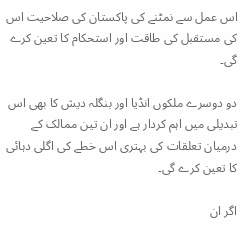اس عمل سے نمٹنے کی پاکستان کی صلاحیت اس کی مستقبل کی طاقت اور استحکام کا تعین کرے گی۔

دو دوسرے ملکوں انڈیا اور بنگلہ دیش کا بھی اس تبدیلی میں اہم کردار ہے اور ان تین ممالک کے درمیان تعلقات کی بہتری اس خطے کی اگلی دہائی کا تعین کرے گی۔

اگر ان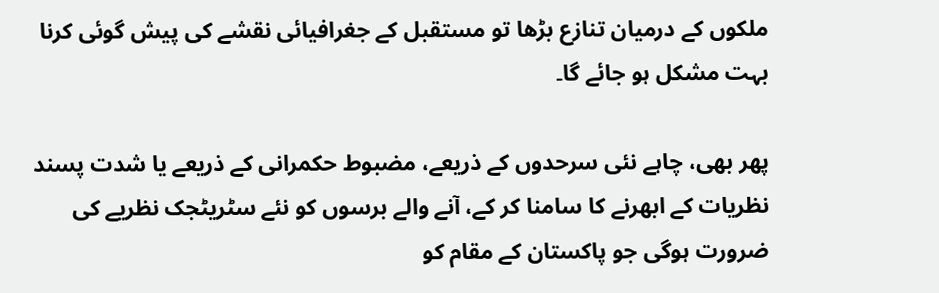ملکوں کے درمیان تنازع بڑھا تو مستقبل کے جغرافیائی نقشے کی پیش گوئی کرنا بہت مشکل ہو جائے گا۔

پھر بھی، چاہے نئی سرحدوں کے ذریعے، مضبوط حکمرانی کے ذریعے یا شدت پسند نظریات کے ابھرنے کا سامنا کر کے، آنے والے برسوں کو نئے سٹریٹجک نظریے کی ضرورت ہوگی جو پاکستان کے مقام کو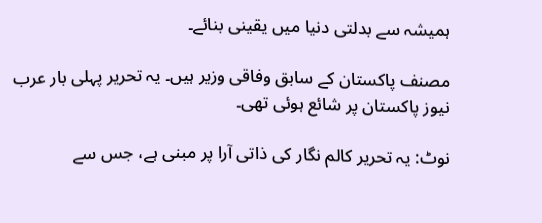ہمیشہ سے بدلتی دنیا میں یقینی بنائے۔

مصنف پاکستان کے سابق وفاقی وزیر ہیں۔ یہ تحریر پہلی بار عرب نیوز پاکستان پر شائع ہوئی تھی۔

نوٹ: یہ تحریر کالم نگار کی ذاتی آرا پر مبنی ہے، جس سے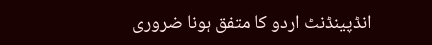انڈپینڈنٹ اردو کا متفق ہونا ضروری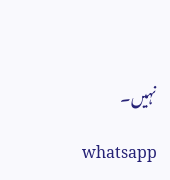نہیں۔

whatsapp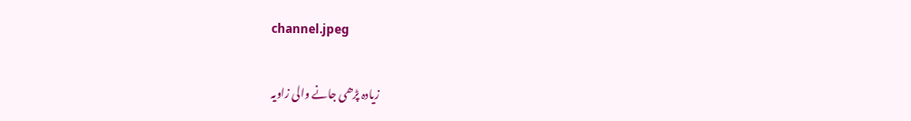channel.jpeg

زیادہ پڑھی جانے والی زاویہ